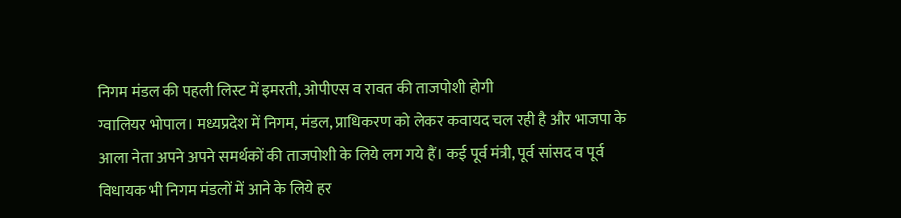निगम मंडल की पहली लिस्ट में इमरती, ओपीएस व रावत की ताजपोशी होगी
ग्वालियर भोपाल। मध्यप्रदेश में निगम, मंडल, प्राधिकरण को लेकर कवायद चल रही है और भाजपा के आला नेता अपने अपने समर्थकों की ताजपोशी के लिये लग गये हैं। कई पूर्व मंत्री, पूर्व सांसद व पूर्व विधायक भी निगम मंडलों में आने के लिये हर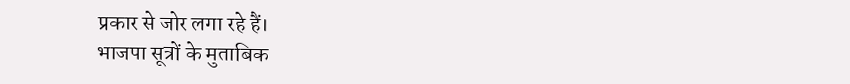प्रकार से जोर लगा रहे हैं।
भाजपा सूत्रों के मुताबिक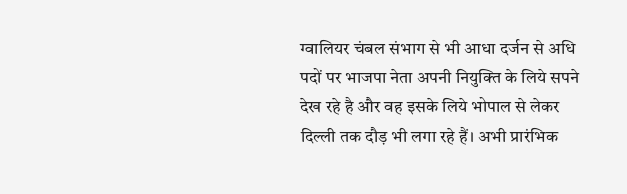ग्वालियर चंबल संभाग से भी आधा दर्जन से अधि पदों पर भाजपा नेता अपनी नियुक्ति के लिये सपने देख रहे है और वह इसके लिये भोपाल से लेकर दिल्ली तक दौड़ भी लगा रहे हैं। अभी प्रारंभिक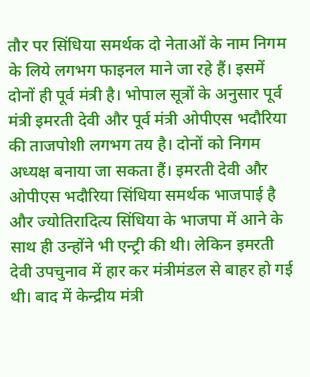तौर पर सिंधिया समर्थक दो नेताओं के नाम निगम के लिये लगभग फाइनल माने जा रहे हैं। इसमें दोनों ही पूर्व मंत्री है। भोपाल सूत्रों के अनुसार पूर्व मंत्री इमरती देवी और पूर्व मंत्री ओपीएस भदौरिया की ताजपोशी लगभग तय है। दोनों को निगम अध्यक्ष बनाया जा सकता हैं। इमरती देवी और ओपीएस भदौरिया सिंधिया समर्थक भाजपाई है और ज्योतिरादित्य सिंधिया के भाजपा में आने के साथ ही उन्होंने भी एन्ट्री की थी। लेकिन इमरती देवी उपचुनाव में हार कर मंत्रीमंडल से बाहर हो गई थी। बाद में केन्द्रीय मंत्री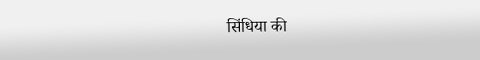सिंधिया की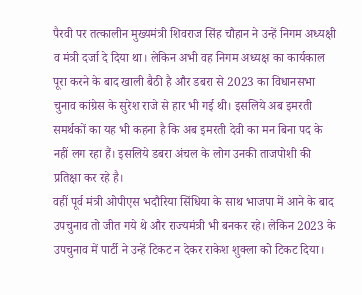पैरवी पर तत्कालीन मुख्यमंत्री शिवराज सिंह चौहान ने उन्हें निगम अध्यक्षी व मंत्री दर्जा दे दिया था। लेकिन अभी वह निगम अध्यक्ष का कार्यकाल पूरा करने के बाद खाली बैठी है और डबरा से 2023 का विधानसभा चुनाव कांग्रेस के सुरेश राजे से हार भी गई थी। इसलिये अब इमरती समर्थकों का यह भी कहना है कि अब इमरती देवी का मन बिना पद के नहीं लग रहा हैं। इसलिये डबरा अंचल के लोग उनकी ताजपोशी की प्रतिक्षा कर रहे है।
वहीं पूर्व मंत्री ओपीएस भदौरिया सिंधिया के साथ भाजपा में आने के बाद उपचुनाव तो जीत गये थे और राज्यमंत्री भी बनकर रहे। लेकिन 2023 के उपचुनाव में पार्टी ने उन्हें टिकट न देकर राकेश शुक्ला को टिकट दिया।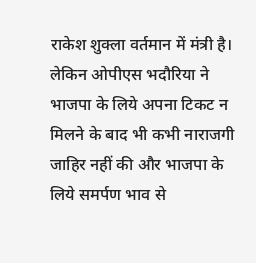राकेश शुक्ला वर्तमान में मंत्री है। लेकिन ओपीएस भदौरिया ने भाजपा के लिये अपना टिकट न मिलने के बाद भी कभी नाराजगी जाहिर नहीं की और भाजपा के लिये समर्पण भाव से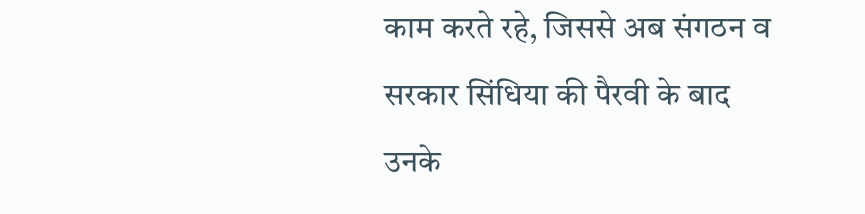काम करते रहे, जिससे अब संगठन व सरकार सिंधिया की पैरवी के बाद उनके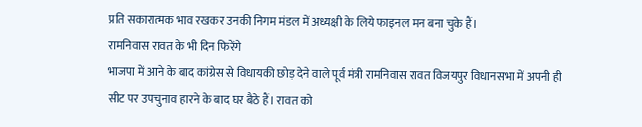प्रति सकारात्मक भाव रखकर उनकी निगम मंडल में अध्यक्षी के लिये फाइनल मन बना चुके हैं।
रामनिवास रावत के भी दिन फिरेंगे
भाजपा में आने के बाद कांग्रेस से विधायकी छोड़ देने वाले पूर्व मंत्री रामनिवास रावत विजयपुर विधानसभा में अपनी ही सीट पर उपचुनाव हारने के बाद घर बैठे हैं। रावत को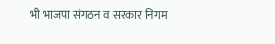भी भाजपा संगठन व सरकार निगम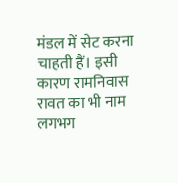मंडल में सेट करना चाहती हैं। इसी कारण रामनिवास रावत का भी नाम लगभग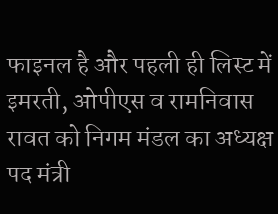फाइनल है और पहली ही लिस्ट में इमरती, ओपीएस व रामनिवास रावत को निगम मंडल का अध्यक्ष पद मंत्री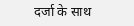दर्जा के साथ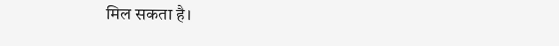मिल सकता है।